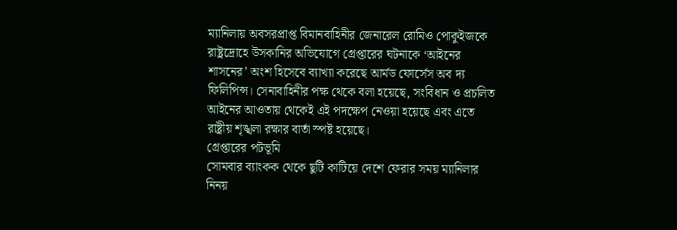ম্যানিলায় অবসরপ্রাপ্ত বিমানবাহিনীর জেনারেল রোমিও পোকুইজকে রাষ্ট্রদ্রোহে উসকানির অভিযোগে গ্রেপ্তারের ঘটনাকে ‘আইনের শাসনের’ অংশ হিসেবে ব্যাখ্যা করেছে আর্মড ফোর্সেস অব দ্য ফিলিপিন্স। সেনাবাহিনীর পক্ষ থেকে বলা হয়েছে, সংবিধান ও প্রচলিত আইনের আওতায় থেকেই এই পদক্ষেপ নেওয়া হয়েছে এবং এতে রাষ্ট্রীয় শৃঙ্খলা রক্ষার বার্তা স্পষ্ট হয়েছে।
গ্রেপ্তারের পটভূমি
সোমবার ব্যাংকক থেকে ছুটি কাটিয়ে দেশে ফেরার সময় ম্যানিলার নিনয়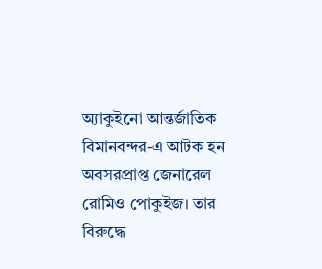অ্যাকুইনো আন্তর্জাতিক বিমানবন্দর-এ আটক হন অবসরপ্রাপ্ত জেনারেল রোমিও পোকুইজ। তার বিরুদ্ধে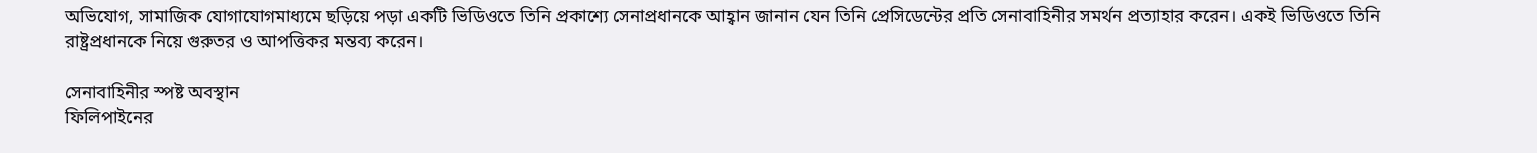অভিযোগ, সামাজিক যোগাযোগমাধ্যমে ছড়িয়ে পড়া একটি ভিডিওতে তিনি প্রকাশ্যে সেনাপ্রধানকে আহ্বান জানান যেন তিনি প্রেসিডেন্টের প্রতি সেনাবাহিনীর সমর্থন প্রত্যাহার করেন। একই ভিডিওতে তিনি রাষ্ট্রপ্রধানকে নিয়ে গুরুতর ও আপত্তিকর মন্তব্য করেন।

সেনাবাহিনীর স্পষ্ট অবস্থান
ফিলিপাইনের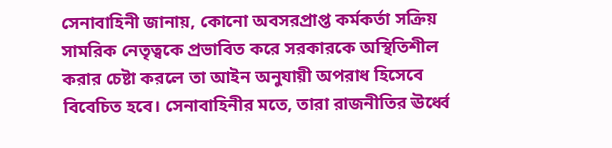সেনাবাহিনী জানায়, কোনো অবসরপ্রাপ্ত কর্মকর্তা সক্রিয় সামরিক নেতৃত্বকে প্রভাবিত করে সরকারকে অস্থিতিশীল করার চেষ্টা করলে তা আইন অনুযায়ী অপরাধ হিসেবে বিবেচিত হবে। সেনাবাহিনীর মতে, তারা রাজনীতির ঊর্ধ্বে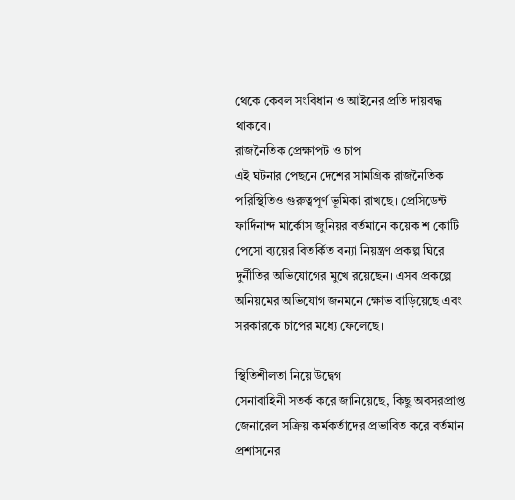থেকে কেবল সংবিধান ও আইনের প্রতি দায়বদ্ধ থাকবে।
রাজনৈতিক প্রেক্ষাপট ও চাপ
এই ঘটনার পেছনে দেশের সামগ্রিক রাজনৈতিক পরিস্থিতিও গুরুত্বপূর্ণ ভূমিকা রাখছে। প্রেসিডেন্ট ফার্দিনান্দ মার্কোস জুনিয়র বর্তমানে কয়েক শ কোটি পেসো ব্যয়ের বিতর্কিত বন্যা নিয়ন্ত্রণ প্রকল্প ঘিরে দুর্নীতির অভিযোগের মুখে রয়েছেন। এসব প্রকল্পে অনিয়মের অভিযোগ জনমনে ক্ষোভ বাড়িয়েছে এবং সরকারকে চাপের মধ্যে ফেলেছে।

স্থিতিশীলতা নিয়ে উদ্বেগ
সেনাবাহিনী সতর্ক করে জানিয়েছে, কিছু অবসরপ্রাপ্ত জেনারেল সক্রিয় কর্মকর্তাদের প্রভাবিত করে বর্তমান প্রশাসনের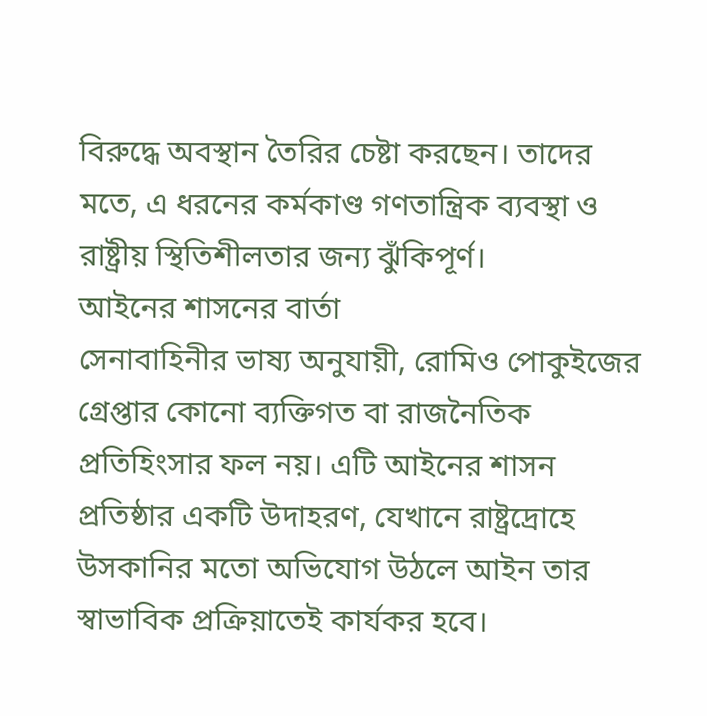বিরুদ্ধে অবস্থান তৈরির চেষ্টা করছেন। তাদের মতে, এ ধরনের কর্মকাণ্ড গণতান্ত্রিক ব্যবস্থা ও রাষ্ট্রীয় স্থিতিশীলতার জন্য ঝুঁকিপূর্ণ।
আইনের শাসনের বার্তা
সেনাবাহিনীর ভাষ্য অনুযায়ী, রোমিও পোকুইজের গ্রেপ্তার কোনো ব্যক্তিগত বা রাজনৈতিক প্রতিহিংসার ফল নয়। এটি আইনের শাসন প্রতিষ্ঠার একটি উদাহরণ, যেখানে রাষ্ট্রদ্রোহে উসকানির মতো অভিযোগ উঠলে আইন তার স্বাভাবিক প্রক্রিয়াতেই কার্যকর হবে।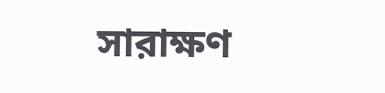সারাক্ষণ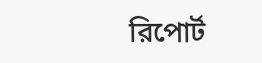রিপোর্ট